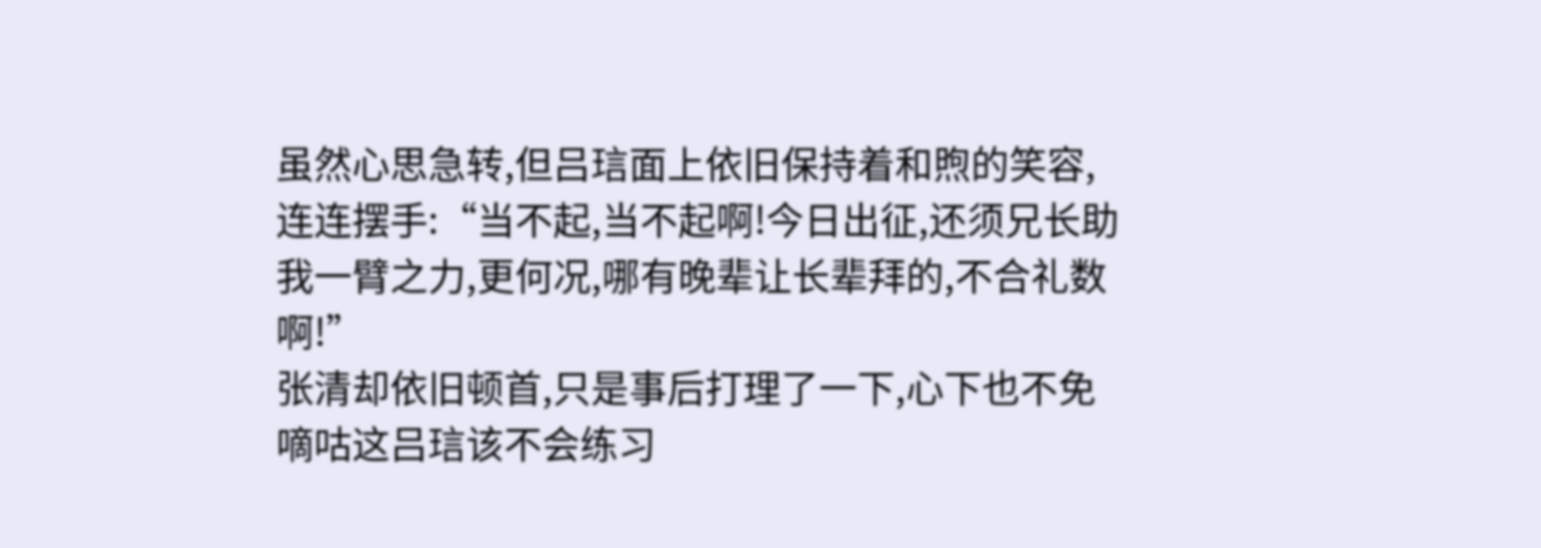虽然心思急转,但吕琂面上依旧保持着和煦的笑容,连连摆手:“当不起,当不起啊!今日出征,还须兄长助我一臂之力,更何况,哪有晚辈让长辈拜的,不合礼数啊!”
张清却依旧顿首,只是事后打理了一下,心下也不免嘀咕这吕琂该不会练习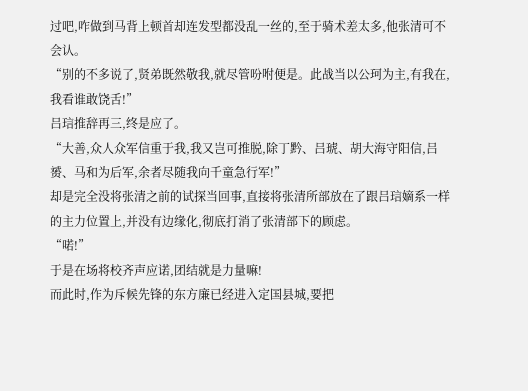过吧,咋做到马背上顿首却连发型都没乱一丝的,至于骑术差太多,他张清可不会认。
“别的不多说了,贤弟既然敬我,就尽管吩咐便是。此战当以公珂为主,有我在,我看谁敢饶舌!”
吕琂推辞再三,终是应了。
“大善,众人众军信重于我,我又岂可推脱,除丁黔、吕琥、胡大海守阳信,吕赟、马和为后军,余者尽随我向千童急行军!”
却是完全没将张清之前的试探当回事,直接将张清所部放在了跟吕琂嫡系一样的主力位置上,并没有边缘化,彻底打消了张清部下的顾虑。
“喏!”
于是在场将校齐声应诺,团结就是力量嘛!
而此时,作为斥候先锋的东方廉已经进入定国县城,要把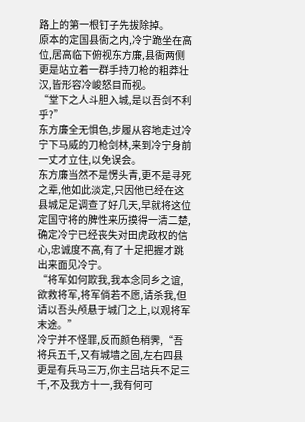路上的第一根钉子先拔除掉。
原本的定国县衙之内,冷宁跪坐在高位,居高临下俯视东方廉,县衙两侧更是站立着一群手持刀枪的粗莽壮汉,皆形容冷峻怒目而视。
“堂下之人斗胆入城,是以吾剑不利乎?”
东方廉全无惧色,步履从容地走过冷宁下马威的刀枪剑林,来到冷宁身前一丈才立住,以免误会。
东方廉当然不是愣头青,更不是寻死之辈,他如此淡定,只因他已经在这县城足足调查了好几天,早就将这位定国守将的脾性来历摸得一清二楚,确定冷宁已经丧失对田虎政权的信心,忠诚度不高,有了十足把握才跳出来面见冷宁。
“将军如何欺我,我本念同乡之谊,欲救将军,将军倘若不愿,请杀我,但请以吾头颅悬于城门之上,以观将军末途。”
冷宁并不怪罪,反而颜色稍霁,“吾将兵五千,又有城墙之固,左右四县更是有兵马三万,你主吕琂兵不足三千,不及我方十一,我有何可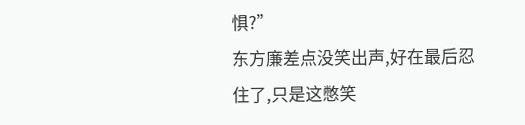惧?”
东方廉差点没笑出声,好在最后忍住了,只是这憋笑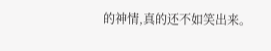的神情,真的还不如笑出来。